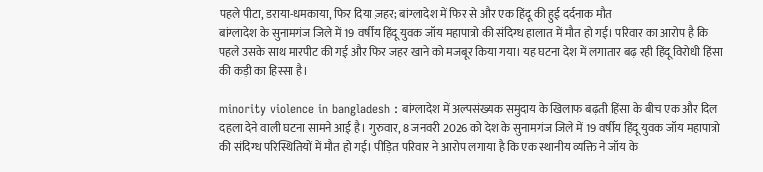पहले पीटा, डराया-धमकाया, फिर दिया ज़हर; बांग्लादेश में फिर से और एक हिंदू की हुई दर्दनाक मौत
बांग्लादेश के सुनामगंज जिले में 19 वर्षीय हिंदू युवक जॉय महापात्रो की संदिग्ध हालात में मौत हो गई। परिवार का आरोप है कि पहले उसके साथ मारपीट की गई और फिर जहर खाने को मजबूर किया गया। यह घटना देश में लगातार बढ़ रही हिंदू विरोधी हिंसा की कड़ी का हिस्सा है।

minority violence in bangladesh : बांग्लादेश में अल्पसंख्यक समुदाय के खिलाफ बढ़ती हिंसा के बीच एक और दिल दहला देने वाली घटना सामने आई है। गुरुवार, 8 जनवरी 2026 को देश के सुनामगंज जिले में 19 वर्षीय हिंदू युवक जॉय महापात्रो की संदिग्ध परिस्थितियों में मौत हो गई। पीड़ित परिवार ने आरोप लगाया है कि एक स्थानीय व्यक्ति ने जॉय के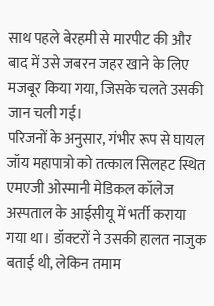साथ पहले बेरहमी से मारपीट की और बाद में उसे जबरन जहर खाने के लिए मजबूर किया गया, जिसके चलते उसकी जान चली गई।
परिजनों के अनुसार, गंभीर रूप से घायल जॉय महापात्रो को तत्काल सिलहट स्थित एमएजी ओस्मानी मेडिकल कॉलेज अस्पताल के आईसीयू में भर्ती कराया गया था। डॉक्टरों ने उसकी हालत नाजुक बताई थी, लेकिन तमाम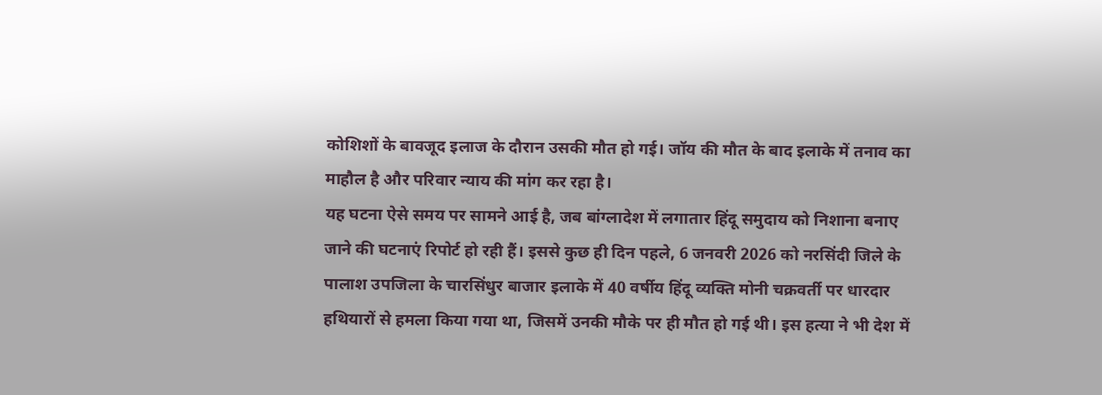कोशिशों के बावजूद इलाज के दौरान उसकी मौत हो गई। जॉय की मौत के बाद इलाके में तनाव का माहौल है और परिवार न्याय की मांग कर रहा है।
यह घटना ऐसे समय पर सामने आई है, जब बांग्लादेश में लगातार हिंदू समुदाय को निशाना बनाए जाने की घटनाएं रिपोर्ट हो रही हैं। इससे कुछ ही दिन पहले, 6 जनवरी 2026 को नरसिंदी जिले के पालाश उपजिला के चारसिंधुर बाजार इलाके में 40 वर्षीय हिंदू व्यक्ति मोनी चक्रवर्ती पर धारदार हथियारों से हमला किया गया था, जिसमें उनकी मौके पर ही मौत हो गई थी। इस हत्या ने भी देश में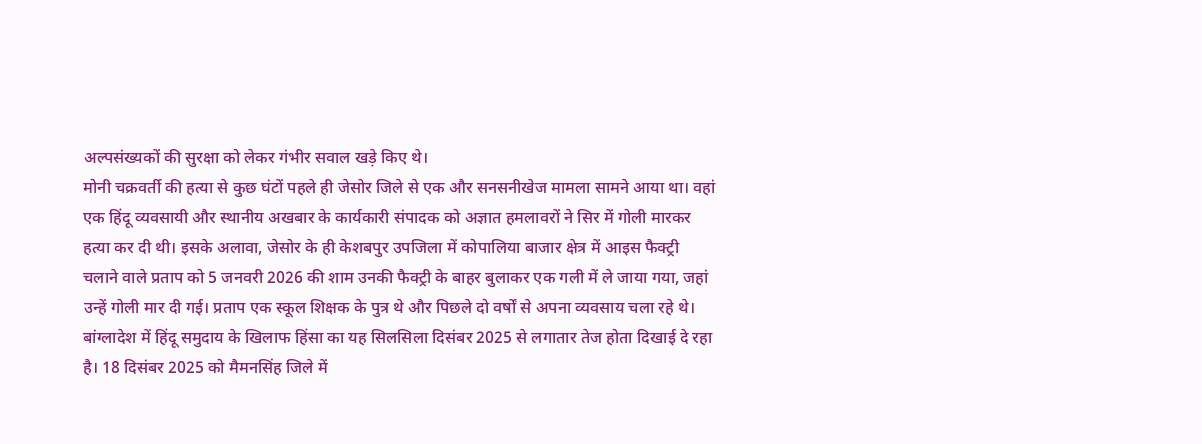अल्पसंख्यकों की सुरक्षा को लेकर गंभीर सवाल खड़े किए थे।
मोनी चक्रवर्ती की हत्या से कुछ घंटों पहले ही जेसोर जिले से एक और सनसनीखेज मामला सामने आया था। वहां एक हिंदू व्यवसायी और स्थानीय अखबार के कार्यकारी संपादक को अज्ञात हमलावरों ने सिर में गोली मारकर हत्या कर दी थी। इसके अलावा, जेसोर के ही केशबपुर उपजिला में कोपालिया बाजार क्षेत्र में आइस फैक्ट्री चलाने वाले प्रताप को 5 जनवरी 2026 की शाम उनकी फैक्ट्री के बाहर बुलाकर एक गली में ले जाया गया, जहां उन्हें गोली मार दी गई। प्रताप एक स्कूल शिक्षक के पुत्र थे और पिछले दो वर्षों से अपना व्यवसाय चला रहे थे।
बांग्लादेश में हिंदू समुदाय के खिलाफ हिंसा का यह सिलसिला दिसंबर 2025 से लगातार तेज होता दिखाई दे रहा है। 18 दिसंबर 2025 को मैमनसिंह जिले में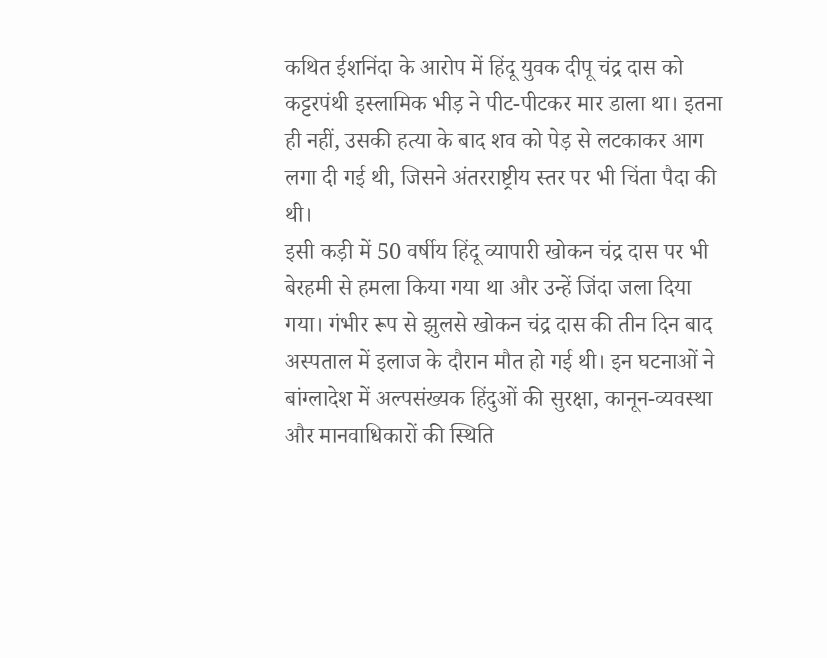कथित ईशनिंदा के आरोप में हिंदू युवक दीपू चंद्र दास को कट्टरपंथी इस्लामिक भीड़ ने पीट-पीटकर मार डाला था। इतना ही नहीं, उसकी हत्या के बाद शव को पेड़ से लटकाकर आग लगा दी गई थी, जिसने अंतरराष्ट्रीय स्तर पर भी चिंता पैदा की थी।
इसी कड़ी में 50 वर्षीय हिंदू व्यापारी खोकन चंद्र दास पर भी बेरहमी से हमला किया गया था और उन्हें जिंदा जला दिया गया। गंभीर रूप से झुलसे खोकन चंद्र दास की तीन दिन बाद अस्पताल में इलाज के दौरान मौत हो गई थी। इन घटनाओं ने बांग्लादेश में अल्पसंख्यक हिंदुओं की सुरक्षा, कानून-व्यवस्था और मानवाधिकारों की स्थिति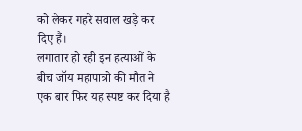को लेकर गहरे सवाल खड़े कर दिए हैं।
लगातार हो रही इन हत्याओं के बीच जॉय महापात्रो की मौत ने एक बार फिर यह स्पष्ट कर दिया है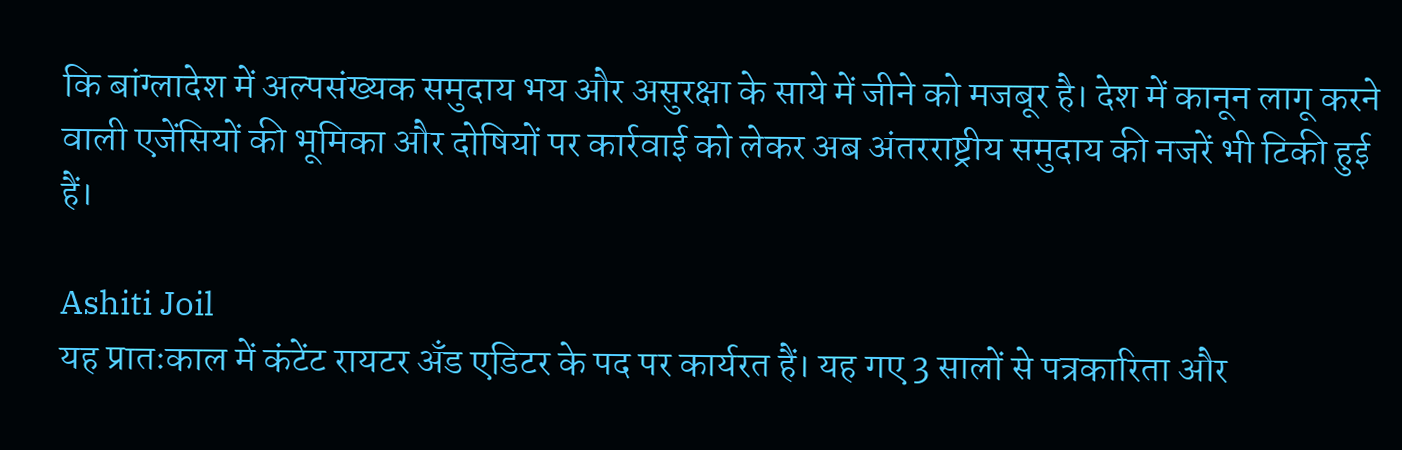कि बांग्लादेश में अल्पसंख्यक समुदाय भय और असुरक्षा के साये में जीने को मजबूर है। देश में कानून लागू करने वाली एजेंसियों की भूमिका और दोषियों पर कार्रवाई को लेकर अब अंतरराष्ट्रीय समुदाय की नजरें भी टिकी हुई हैं।

Ashiti Joil
यह प्रातःकाल में कंटेंट रायटर अँड एडिटर के पद पर कार्यरत हैं। यह गए 3 सालों से पत्रकारिता और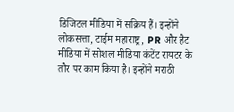डिजिटल मीडिया में सक्रिय हैं। इन्होंने लोकसत्ता, टाईम महाराष्ट्र, PR और हैट मीडिया में सोशल मीडिया कंटेंट रायटर के तौर पर काम किया है। इन्होंने मराठी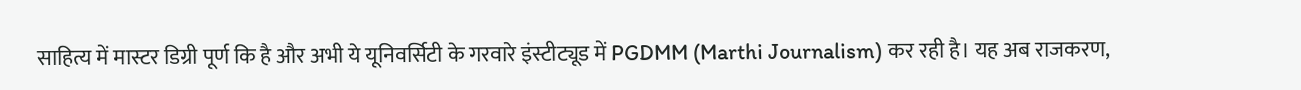साहित्य में मास्टर डिग्री पूर्ण कि है और अभी ये यूनिवर्सिटी के गरवारे इंस्टीट्यूड में PGDMM (Marthi Journalism) कर रही है। यह अब राजकरण,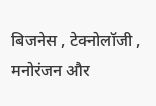बिजनेस , टेक्नोलॉजी , मनोरंजन और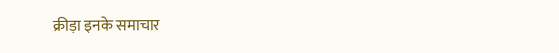क्रीड़ा इनके समाचार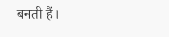बनती हैं।